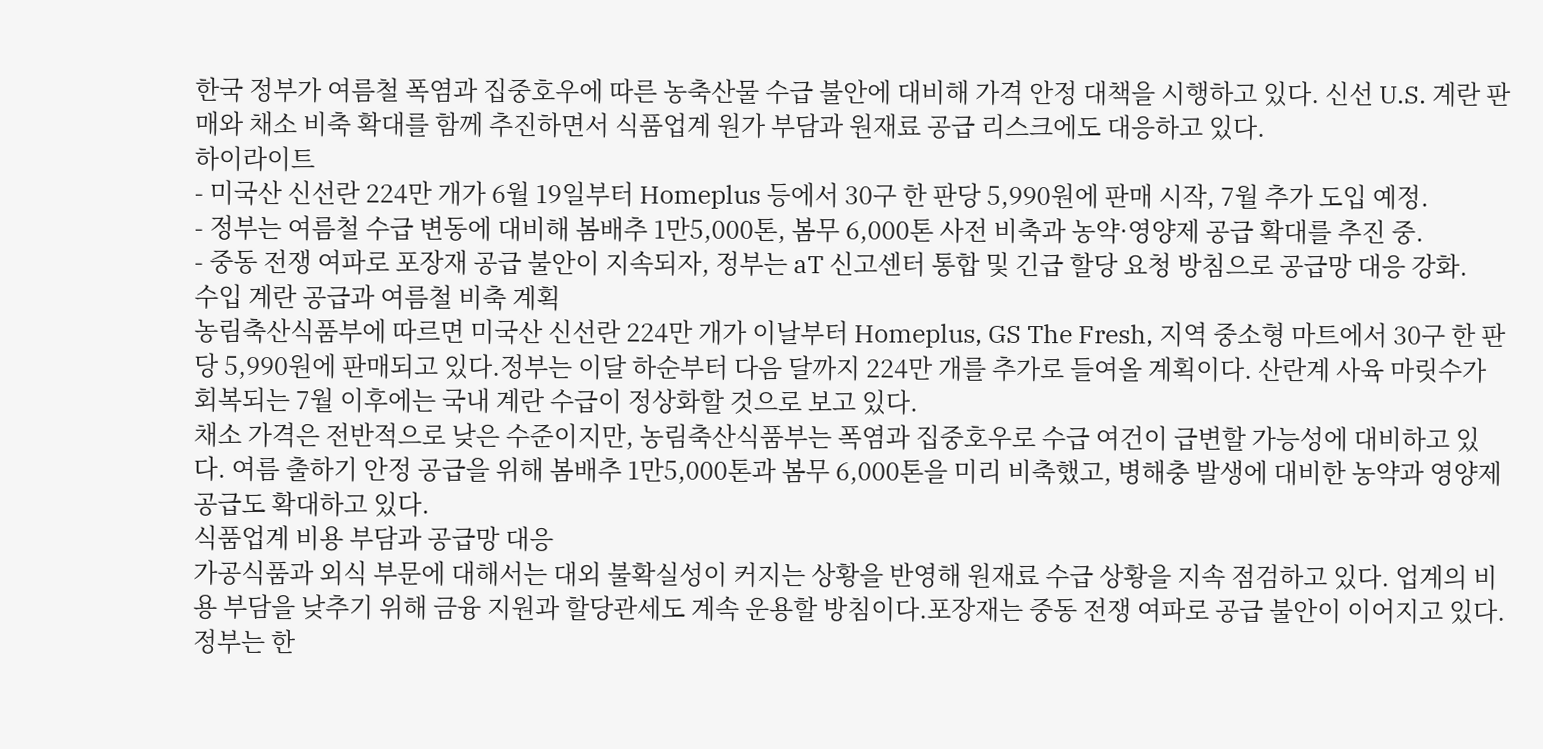한국 정부가 여름철 폭염과 집중호우에 따른 농축산물 수급 불안에 대비해 가격 안정 대책을 시행하고 있다. 신선 U.S. 계란 판매와 채소 비축 확대를 함께 추진하면서 식품업계 원가 부담과 원재료 공급 리스크에도 대응하고 있다.
하이라이트
- 미국산 신선란 224만 개가 6월 19일부터 Homeplus 등에서 30구 한 판당 5,990원에 판매 시작, 7월 추가 도입 예정.
- 정부는 여름철 수급 변동에 대비해 봄배추 1만5,000톤, 봄무 6,000톤 사전 비축과 농약·영양제 공급 확대를 추진 중.
- 중동 전쟁 여파로 포장재 공급 불안이 지속되자, 정부는 aT 신고센터 통합 및 긴급 할당 요청 방침으로 공급망 대응 강화.
수입 계란 공급과 여름철 비축 계획
농림축산식품부에 따르면 미국산 신선란 224만 개가 이날부터 Homeplus, GS The Fresh, 지역 중소형 마트에서 30구 한 판당 5,990원에 판매되고 있다.정부는 이달 하순부터 다음 달까지 224만 개를 추가로 들여올 계획이다. 산란계 사육 마릿수가 회복되는 7월 이후에는 국내 계란 수급이 정상화할 것으로 보고 있다.
채소 가격은 전반적으로 낮은 수준이지만, 농림축산식품부는 폭염과 집중호우로 수급 여건이 급변할 가능성에 대비하고 있다. 여름 출하기 안정 공급을 위해 봄배추 1만5,000톤과 봄무 6,000톤을 미리 비축했고, 병해충 발생에 대비한 농약과 영양제 공급도 확대하고 있다.
식품업계 비용 부담과 공급망 대응
가공식품과 외식 부문에 대해서는 대외 불확실성이 커지는 상황을 반영해 원재료 수급 상황을 지속 점검하고 있다. 업계의 비용 부담을 낮추기 위해 금융 지원과 할당관세도 계속 운용할 방침이다.포장재는 중동 전쟁 여파로 공급 불안이 이어지고 있다. 정부는 한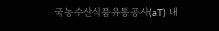국농수산식품유통공사(aT) 내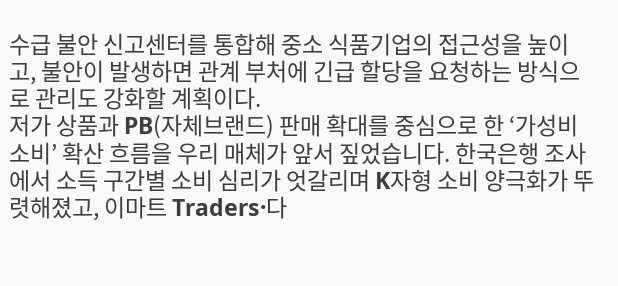수급 불안 신고센터를 통합해 중소 식품기업의 접근성을 높이고, 불안이 발생하면 관계 부처에 긴급 할당을 요청하는 방식으로 관리도 강화할 계획이다.
저가 상품과 PB(자체브랜드) 판매 확대를 중심으로 한 ‘가성비 소비’ 확산 흐름을 우리 매체가 앞서 짚었습니다. 한국은행 조사에서 소득 구간별 소비 심리가 엇갈리며 K자형 소비 양극화가 뚜렷해졌고, 이마트 Traders·다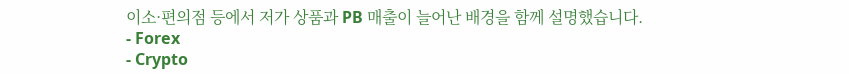이소·편의점 등에서 저가 상품과 PB 매출이 늘어난 배경을 함께 설명했습니다.
- Forex
- Crypto